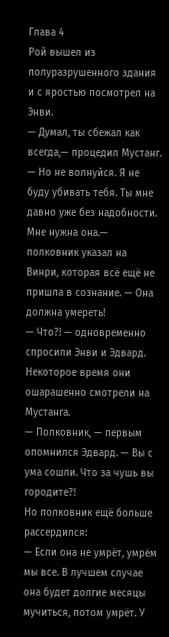Глава 4
Рой вышел из полуразрушенного здания и с яростью посмотрел на Энви.
— Думал, ты сбежал как всегда,— процедил Мустанг. — Но не волнуйся. Я не буду убивать тебя. Ты мне давно уже без надобности. Мне нужна она.— полковник указал на Винри, которая всё ещё не пришла в сознание. — Она должна умереть!
— Что?! — одновременно спросили Энви и Эдвард.
Некоторое время они ошарашенно смотрели на Мустанга.
— Полковник, — первым опомнился Эдвард. — Вы с ума сошли. Что за чушь вы городите?!
Но полковник ещё больше рассердился:
— Если она не умрёт, умрём мы все. В лучшем случае она будет долгие месяцы мучиться, потом умрёт. У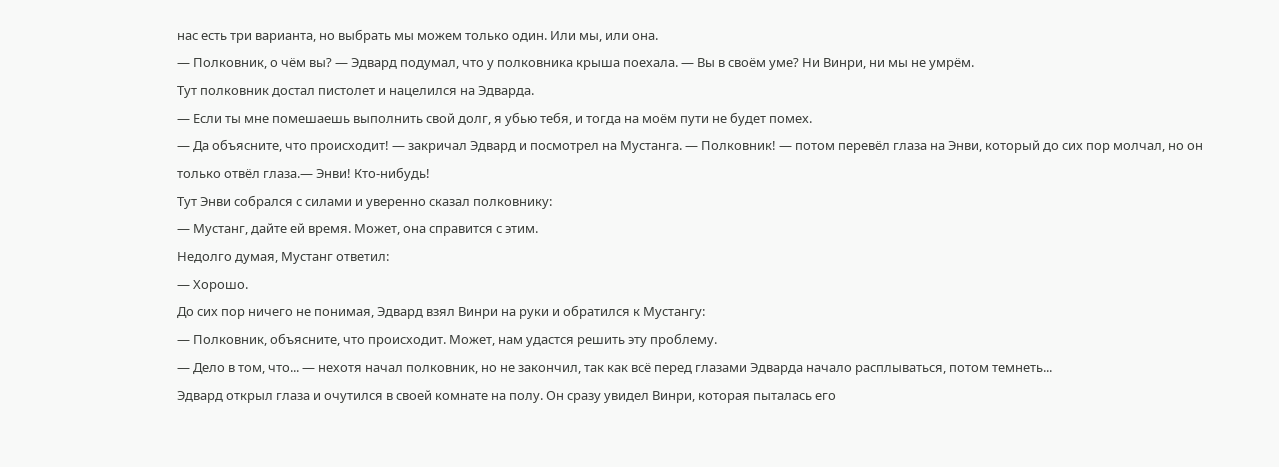нас есть три варианта, но выбрать мы можем только один. Или мы, или она.
— Полковник, о чём вы? — Эдвард подумал, что у полковника крыша поехала. — Вы в своём уме? Ни Винри, ни мы не умрём.
Тут полковник достал пистолет и нацелился на Эдварда.
— Если ты мне помешаешь выполнить свой долг, я убью тебя, и тогда на моём пути не будет помех.
— Да объясните, что происходит! — закричал Эдвард и посмотрел на Мустанга. — Полковник! — потом перевёл глаза на Энви, который до сих пор молчал, но он только отвёл глаза.— Энви! Кто-нибудь!
Тут Энви собрался с силами и уверенно сказал полковнику:
— Мустанг, дайте ей время. Может, она справится с этим.
Недолго думая, Мустанг ответил:
— Хорошо.
До сих пор ничего не понимая, Эдвард взял Винри на руки и обратился к Мустангу:
— Полковник, объясните, что происходит. Может, нам удастся решить эту проблему.
— Дело в том, что... — нехотя начал полковник, но не закончил, так как всё перед глазами Эдварда начало расплываться, потом темнеть...
Эдвард открыл глаза и очутился в своей комнате на полу. Он сразу увидел Винри, которая пыталась его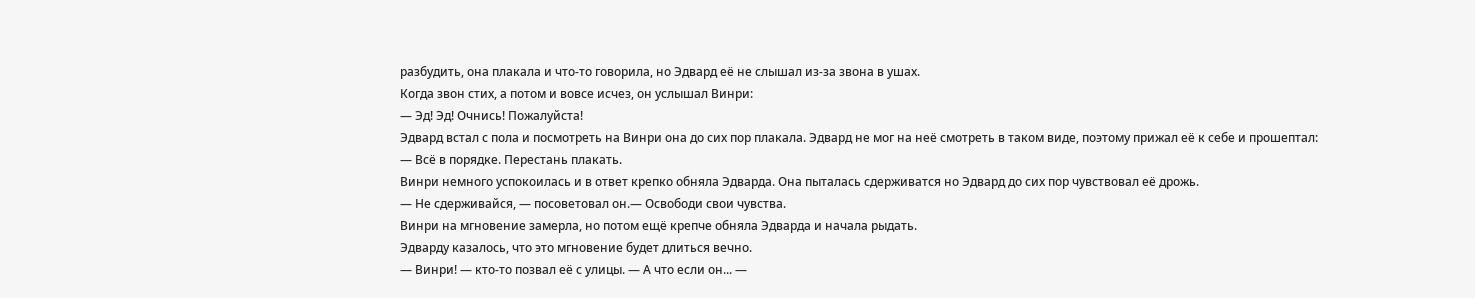разбудить, она плакала и что-то говорила, но Эдвард её не слышал из-за звона в ушах.
Когда звон стих, а потом и вовсе исчез, он услышал Винри:
— Эд! Эд! Очнись! Пожалуйста!
Эдвард встал с пола и посмотреть на Винри она до сих пор плакала. Эдвард не мог на неё смотреть в таком виде, поэтому прижал её к себе и прошептал:
— Всё в порядке. Перестань плакать.
Винри немного успокоилась и в ответ крепко обняла Эдварда. Она пыталась сдерживатся но Эдвард до сих пор чувствовал её дрожь.
— Не сдерживайся, — посоветовал он.— Освободи свои чувства.
Винри на мгновение замерла, но потом ещё крепче обняла Эдварда и начала рыдать.
Эдварду казалось, что это мгновение будет длиться вечно.
— Винри! — кто-то позвал её с улицы. — А что если он... —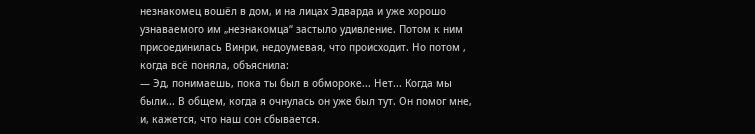незнакомец вошёл в дом, и на лицах Эдварда и уже хорошо узнаваемого им „незнакомца“ застыло удивление. Потом к ним присоединилась Винри, недоумевая, что происходит. Но потом , когда всё поняла, объяснила:
— Эд, понимаешь, пока ты был в обмороке... Нет... Когда мы были... В общем, когда я очнулась он уже был тут. Он помог мне, и, кажется, что наш сон сбывается.